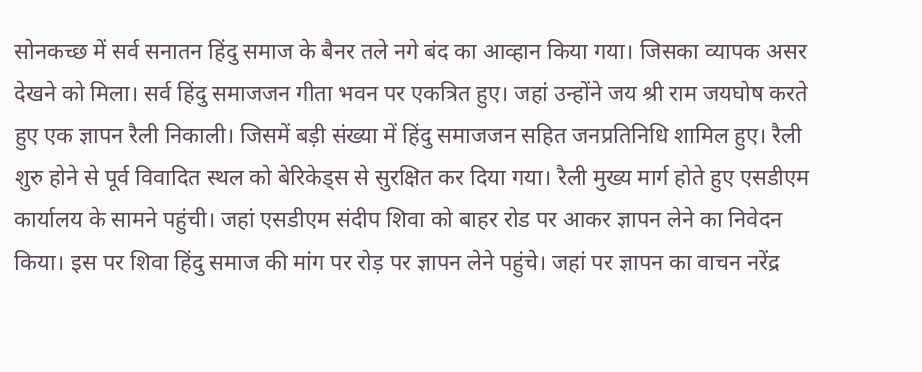सोनकच्छ में सर्व सनातन हिंदु समाज के बैनर तले नगे बंद का आव्हान किया गया। जिसका व्यापक असर देखने को मिला। सर्व हिंदु समाजजन गीता भवन पर एकत्रित हुए। जहां उन्होंने जय श्री राम जयघोष करते हुए एक ज्ञापन रैली निकाली। जिसमें बड़ी संख्या में हिंदु समाजजन सहित जनप्रतिनिधि शामिल हुए। रैली शुरु होने से पूर्व विवादित स्थल को बेरिकेड्स से सुरक्षित कर दिया गया। रैली मुख्य मार्ग होते हुए एसडीएम कार्यालय के सामने पहुंची। जहां एसडीएम संदीप शिवा को बाहर रोड पर आकर ज्ञापन लेने का निवेदन किया। इस पर शिवा हिंदु समाज की मांग पर रोड़ पर ज्ञापन लेने पहुंचे। जहां पर ज्ञापन का वाचन नरेंद्र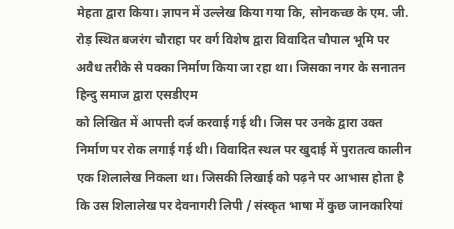मेहता द्वारा किया। ज्ञापन में उल्लेख किया गया कि, सोनकच्छ के एम. जी. रोड़ स्थित बजरंग चौराहा पर वर्ग विशेष द्वारा विवादित चौपाल भूमि पर अवैध तरीके से पक्का निर्माण किया जा रहा था। जिसका नगर के सनातन हिन्दु समाज द्वारा एसडीएम
को लिखित में आपत्ती दर्ज करवाई गई थी। जिस पर उनके द्वारा उक्त निर्माण पर रोक लगाई गई थी। विवादित स्थल पर खुदाई में पुरातत्व कालीन एक शिलालेख निकला था। जिसकी लिखाई को पढ़ने पर आभास होता है कि उस शिलालेख पर देवनागरी लिपी / संस्कृत भाषा में कुछ जानकारियां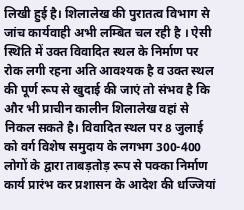लिखी हुई है। शिलालेख की पुरातत्व विभाग से जांच कार्यवाही अभी लम्बित चल रही है । ऐसी स्थिति में उक्त विवादित स्थल के निर्माण पर रोक लगी रहना अति आवश्यक है व उक्त स्थल की पूर्ण रूप से खुदाई की जाएं तो संभव है कि और भी प्राचीन कालीन शिलालेख वहां से निकल सकते है। विवादित स्थल पर 8 जुलाई को वर्ग विशेष समुदाय के लगभग 300-400 लोगों के द्वारा ताबड़तोड़ रूप से पक्का निर्माण कार्य प्रारंभ कर प्रशासन के आदेश की धज्जियां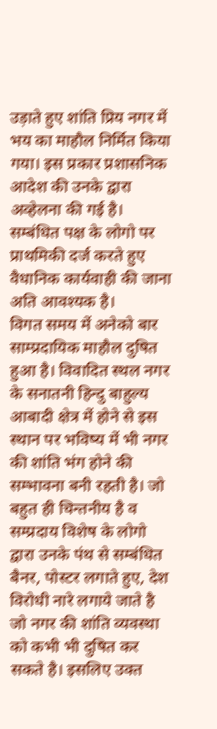उड़ाते हुए शांति प्रिय नगर में भय का माहौल निर्मित किया गया। इस प्रकार प्रशासनिक आदेश की उनके द्वारा अव्हेलना की गई है। सम्बंधित पक्ष के लोगो पर प्राथमिकी दर्ज करते हुए वैधानिक कार्यवाही की जाना अति आवश्यक है।
विगत समय में अनेको बार साम्प्रदायिक माहौल दुषित हुआ है। विवादित स्थल नगर के सनातनी हिन्दु बाहुल्य आबादी क्षेत्र में होने से इस स्थान पर भविष्य में भी नगर की शांति भंग होने की सम्भावना बनी रहती है। जो बहुत ही चिन्तनीय है व सम्प्रदाय विशेष के लोगो द्वारा उनके पंथ से सम्बंधित बैनर, पोस्टर लगाते हुए, देश विरोधी नारे लगाये जाते है जो नगर की शांति व्यवस्था को कभी भी दुषित कर सकते है। इसलिए उक्त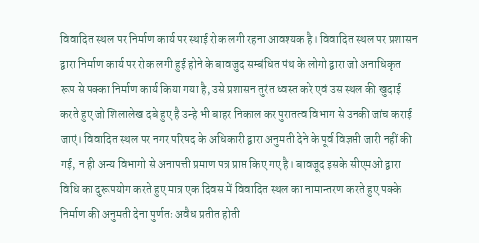विवादित स्थल पर निर्माण कार्य पर स्थाई रोक लगी रहना आवश्यक है। विवादित स्थल पर प्रशासन द्वारा निर्माण कार्य पर रोक लगी हुई होने के बावजुद सम्बंधित पंथ के लोगो द्वारा जो अनाधिकृत रूप से पक्का निर्माण कार्य किया गया है, उसे प्रशासन तुरंत ध्वस्त करे एवं उस स्थल की खुदाई करते हुए जो शिलालेख दबे हुए है उन्हे भी बाहर निकाल कर पुरातत्व विभाग से उनकी जांच कराई जाएं। विवादित स्थल पर नगर परिषद के अधिकारी द्वारा अनुमती देने के पूर्व विज्ञप्ती जारी नहीं की गई, न ही अन्य विभागो से अनापत्ती प्रमाण पत्र प्राप्त किए गए है। बावजूद इसके सीएमओ द्वारा विधि का दुरूपयोग करते हुए मात्र एक दिवस में विवादित स्थल का नामान्तरण करते हुए पक्के निर्माण की अनुमती देना पुर्णतः अवैध प्रतीत होती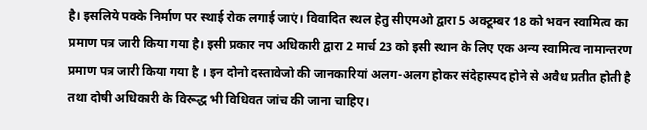है। इसलिये पक्के निर्माण पर स्थाई रोक लगाई जाएं। विवादित स्थल हेतु सीएमओ द्वारा 5 अक्टूम्बर 18 को भवन स्वामित्व का प्रमाण पत्र जारी किया गया है। इसी प्रकार नप अधिकारी द्वारा 2 मार्च 23 को इसी स्थान के लिए एक अन्य स्वामित्व नामान्तरण प्रमाण पत्र जारी किया गया है । इन दोनो दस्तावेजो की जानकारियां अलग-अलग होकर संदेहास्पद होने से अवैध प्रतीत होती है तथा दोषी अधिकारी के विरूद्ध भी विधिवत जांच की जाना चाहिए।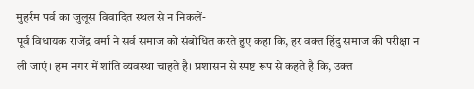मुहर्रम पर्व का जुलूस विवादित स्थल से न निकलें-
पूर्व विधायक राजेंद्र वर्मा ने सर्व समाज को संबोधित करते हुए कहा कि, हर वक्त हिंदु समाज की परीक्षा न ली जाएं। हम नगर में शांति व्यवस्था चाहते है। प्रशासन से स्पष्ट रूप से कहते है कि, उक्त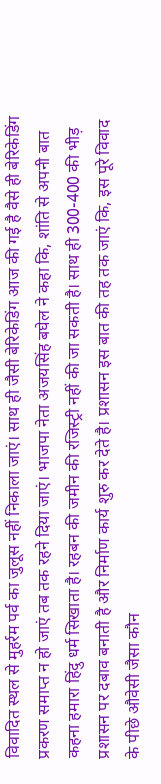विवादित स्थल से मुहर्रम पर्व का जुलूस नहीं निकाला जाएं। साथ ही जैसी बेरिकेडिंग आज की गई है वैसे ही बेरिकेडिंग प्रकरण समाप्त न हो जाएं तब तक रहने दिया जाएं। भाजपा नेता अजयसिंह बघेल ने कहा कि, शांति से अपनी बात कहना हमारा हिंदु धर्म सिखाता है। रहबन की जमीन की रजिस्ट्री नहीं की जा सकती है। साथ ही 300-400 की भीड़ प्रशासन पर दबाव बनाती है और निर्माण कार्य शुरु कर देते है। प्रशासन इस बात की तह तक जाएं कि, इस पूरे विवाद के पीछे औवेसी जैसा कौन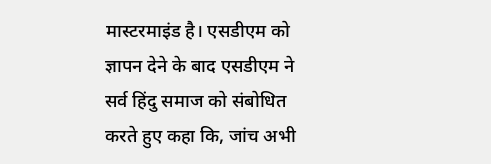मास्टरमाइंड है। एसडीएम को ज्ञापन देने के बाद एसडीएम ने सर्व हिंदु समाज को संबोधित करते हुए कहा कि, जांच अभी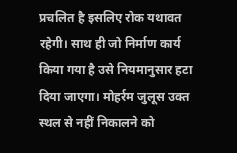प्रचलित है इसलिए रोक यथावत रहेगी। साथ ही जो निर्माण कार्य किया गया है उसे नियमानुसार हटा दिया जाएगा। मोहर्रम जुलूस उक्त स्थल से नहीं निकालने को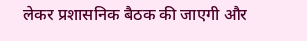लेकर प्रशासनिक बैठक की जाएगी और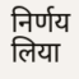निर्णय लिया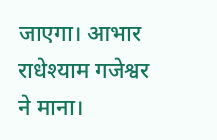जाएगा। आभार राधेश्याम गजेश्वर ने माना।